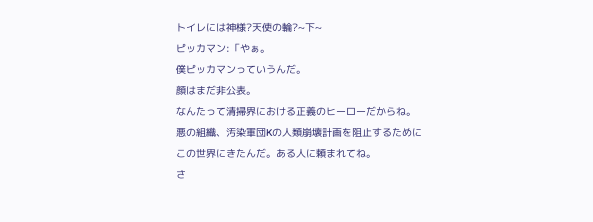トイレには神様?天使の輪?~下~
ピッカマン:「やぁ。
僕ピッカマンっていうんだ。
顔はまだ非公表。
なんたって清掃界における正義のヒーローだからね。
悪の組織、汚染軍団Kの人類崩壊計画を阻止するために
この世界にきたんだ。ある人に頼まれてね。
さ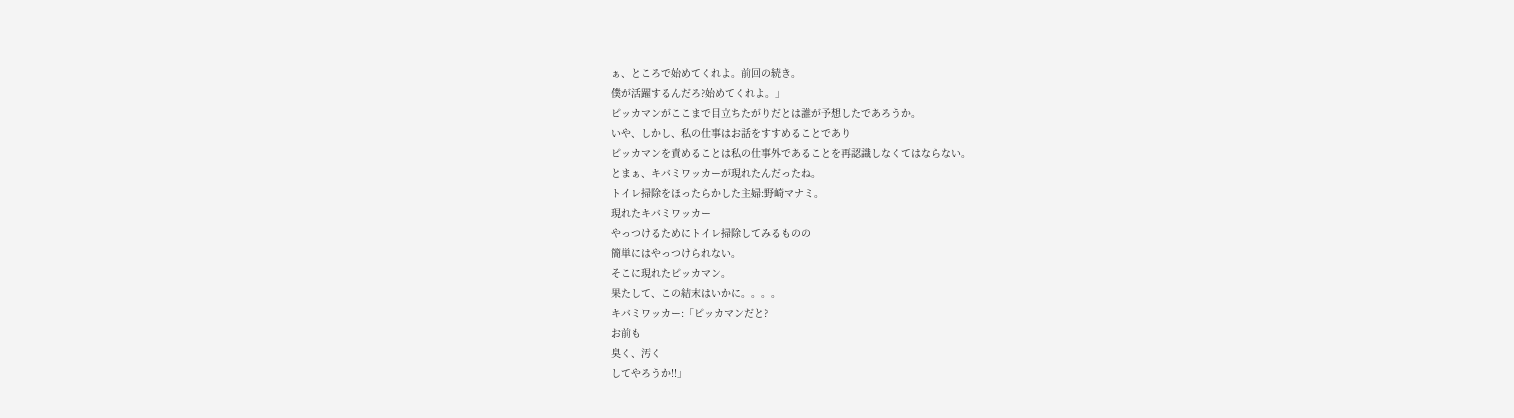ぁ、ところで始めてくれよ。前回の続き。
僕が活躍するんだろ?始めてくれよ。」
ピッカマンがここまで目立ちたがりだとは誰が予想したであろうか。
いや、しかし、私の仕事はお話をすすめることであり
ピッカマンを責めることは私の仕事外であることを再認識しなくてはならない。
とまぁ、キバミワッカーが現れたんだったね。
トイレ掃除をほったらかした主婦:野崎マナミ。
現れたキバミワッカー
やっつけるためにトイレ掃除してみるものの
簡単にはやっつけられない。
そこに現れたピッカマン。
果たして、この結末はいかに。。。。
キバミワッカー:「ピッカマンだと?
お前も
臭く、汚く
してやろうか!!」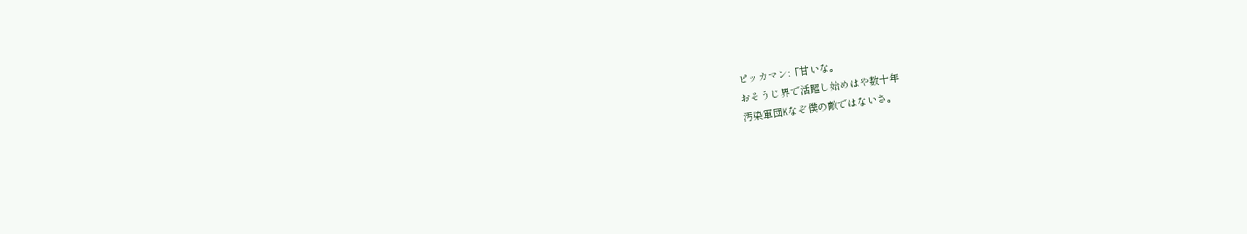ピッカマン:「甘いな。
おそうじ界で活躍し始めはや数十年
汚染軍団Kなぞ僕の敵ではないさ。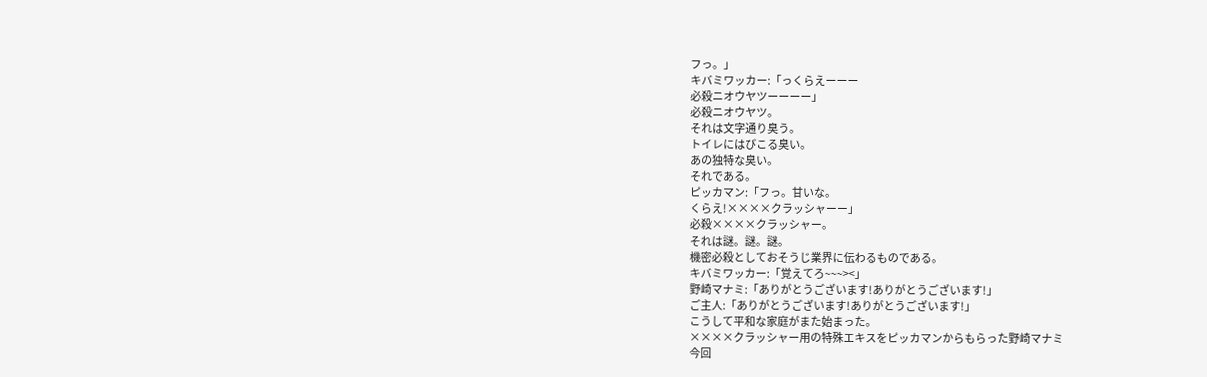フっ。」
キバミワッカー:「っくらえーーー
必殺ニオウヤツーーーー」
必殺ニオウヤツ。
それは文字通り臭う。
トイレにはびこる臭い。
あの独特な臭い。
それである。
ピッカマン:「フっ。甘いな。
くらえ!××××クラッシャーー」
必殺××××クラッシャー。
それは謎。謎。謎。
機密必殺としておそうじ業界に伝わるものである。
キバミワッカー:「覚えてろ~~~><」
野崎マナミ:「ありがとうございます!ありがとうございます!」
ご主人:「ありがとうございます!ありがとうございます!」
こうして平和な家庭がまた始まった。
××××クラッシャー用の特殊エキスをピッカマンからもらった野崎マナミ
今回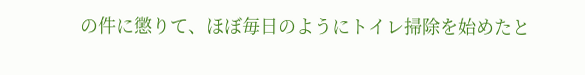の件に懲りて、ほぼ毎日のようにトイレ掃除を始めたと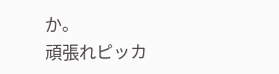か。
頑張れピッカ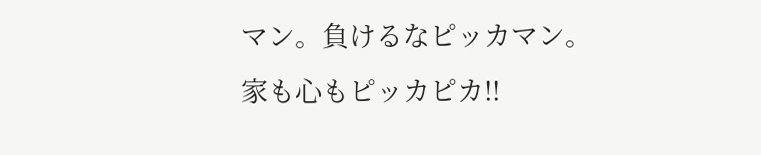マン。負けるなピッカマン。
家も心もピッカピカ!!